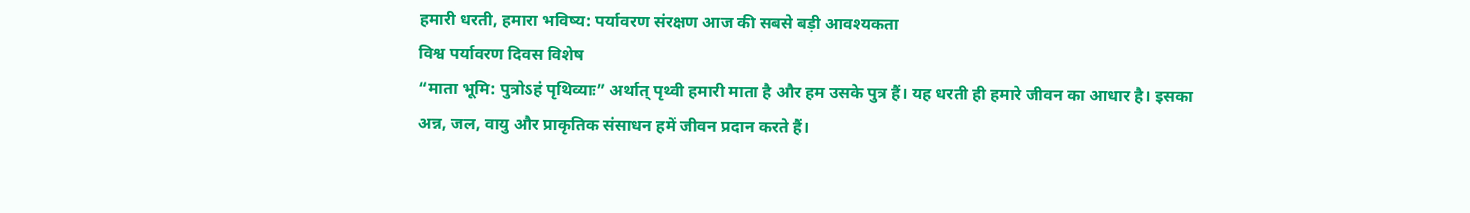हमारी धरती, हमारा भविष्य: पर्यावरण संरक्षण आज की सबसे बड़ी आवश्यकता
विश्व पर्यावरण दिवस विशेष
“माता भूमि: पुत्रोऽहं पृथिव्याः” अर्थात् पृथ्वी हमारी माता है और हम उसके पुत्र हैं। यह धरती ही हमारे जीवन का आधार है। इसका अन्न, जल, वायु और प्राकृतिक संसाधन हमें जीवन प्रदान करते हैं।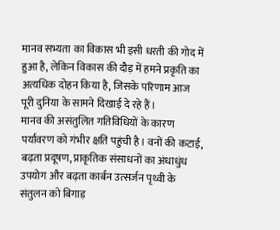मानव सभ्यता का विकास भी इसी धरती की गोद में हुआ है, लेकिन विकास की दौड़ में हमने प्रकृति का अत्यधिक दोहन किया है, जिसके परिणाम आज पूरी दुनिया के सामने दिखाई दे रहे हैं।
मानव की असंतुलित गतिविधियों के कारण पर्यावरण को गंभीर क्षति पहुंची है। वनों की कटाई, बढ़ता प्रदूषण, प्राकृतिक संसाधनों का अंधाधुंध उपयोग और बढ़ता कार्बन उत्सर्जन पृथ्वी के संतुलन को बिगाड़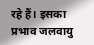रहे हैं। इसका प्रभाव जलवायु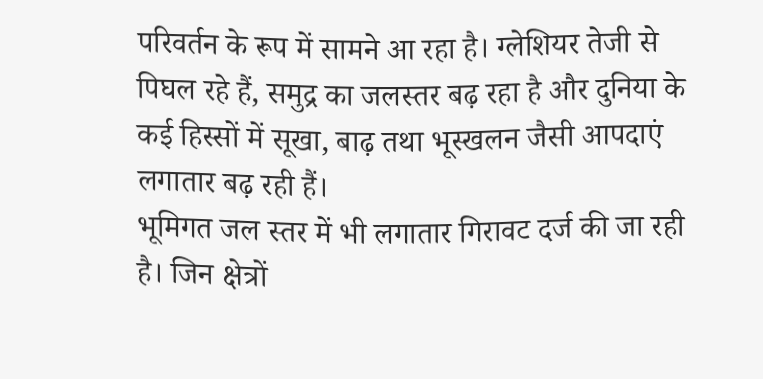परिवर्तन के रूप में सामने आ रहा है। ग्लेशियर तेजी से पिघल रहे हैं, समुद्र का जलस्तर बढ़ रहा है और दुनिया के कई हिस्सों में सूखा, बाढ़ तथा भूस्खलन जैसी आपदाएं लगातार बढ़ रही हैं।
भूमिगत जल स्तर में भी लगातार गिरावट दर्ज की जा रही है। जिन क्षेत्रों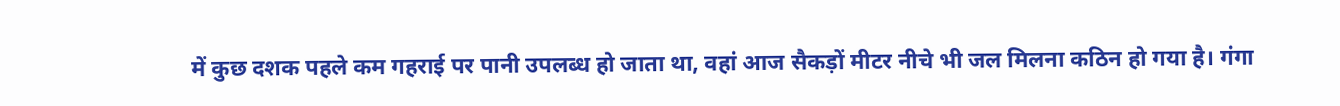में कुछ दशक पहले कम गहराई पर पानी उपलब्ध हो जाता था, वहां आज सैकड़ों मीटर नीचे भी जल मिलना कठिन हो गया है। गंगा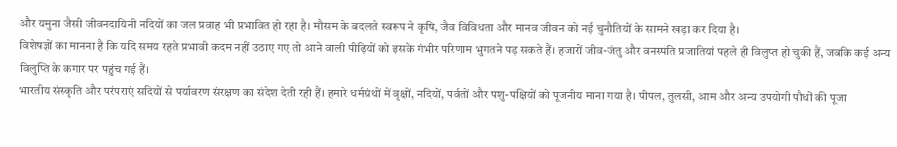और यमुना जैसी जीवनदायिनी नदियों का जल प्रवाह भी प्रभावित हो रहा है। मौसम के बदलते स्वरूप ने कृषि, जैव विविधता और मानव जीवन को नई चुनौतियों के सामने खड़ा कर दिया है।
विशेषज्ञों का मानना है कि यदि समय रहते प्रभावी कदम नहीं उठाए गए तो आने वाली पीढ़ियों को इसके गंभीर परिणाम भुगतने पड़ सकते हैं। हजारों जीव-जंतु और वनस्पति प्रजातियां पहले ही विलुप्त हो चुकी हैं, जबकि कई अन्य विलुप्ति के कगार पर पहुंच गई हैं।
भारतीय संस्कृति और परंपराएं सदियों से पर्यावरण संरक्षण का संदेश देती रही हैं। हमारे धर्मग्रंथों में वृक्षों, नदियों, पर्वतों और पशु-पक्षियों को पूजनीय माना गया है। पीपल, तुलसी, आम और अन्य उपयोगी पौधों की पूजा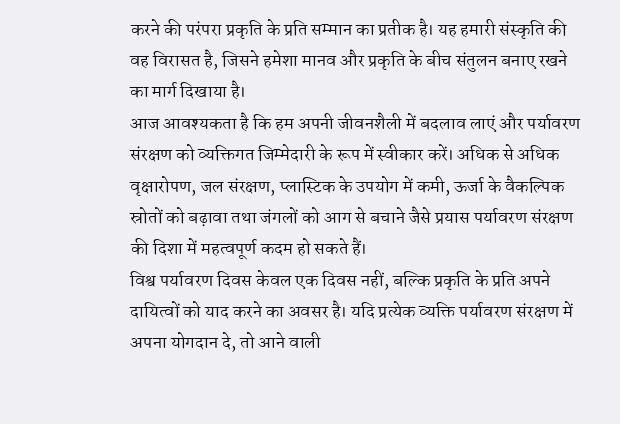करने की परंपरा प्रकृति के प्रति सम्मान का प्रतीक है। यह हमारी संस्कृति की वह विरासत है, जिसने हमेशा मानव और प्रकृति के बीच संतुलन बनाए रखने का मार्ग दिखाया है।
आज आवश्यकता है कि हम अपनी जीवनशैली में बदलाव लाएं और पर्यावरण संरक्षण को व्यक्तिगत जिम्मेदारी के रूप में स्वीकार करें। अधिक से अधिक वृक्षारोपण, जल संरक्षण, प्लास्टिक के उपयोग में कमी, ऊर्जा के वैकल्पिक स्रोतों को बढ़ावा तथा जंगलों को आग से बचाने जैसे प्रयास पर्यावरण संरक्षण की दिशा में महत्वपूर्ण कदम हो सकते हैं।
विश्व पर्यावरण दिवस केवल एक दिवस नहीं, बल्कि प्रकृति के प्रति अपने दायित्वों को याद करने का अवसर है। यदि प्रत्येक व्यक्ति पर्यावरण संरक्षण में अपना योगदान दे, तो आने वाली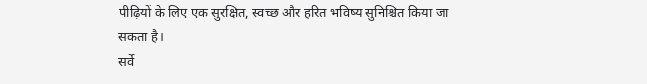पीढ़ियों के लिए एक सुरक्षित, स्वच्छ और हरित भविष्य सुनिश्चित किया जा सकता है।
सर्वे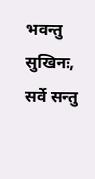भवन्तु सुखिनः, सर्वे सन्तु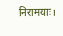निरामयाः।